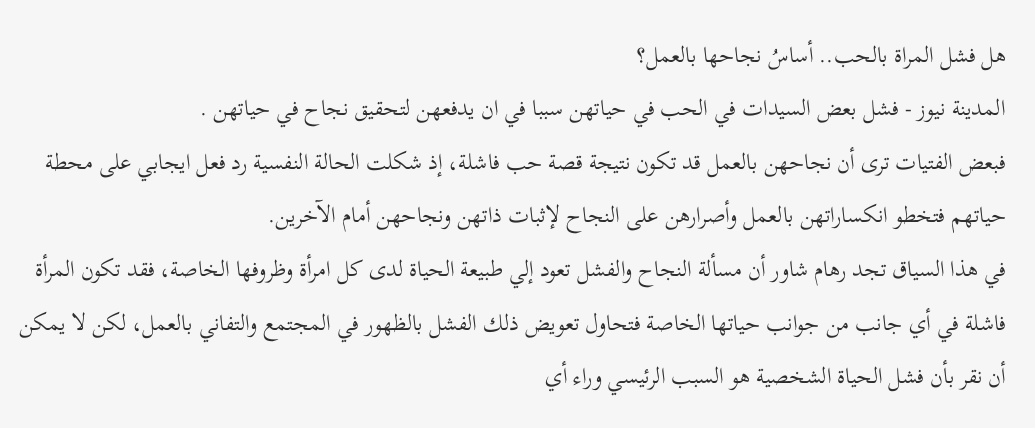هل فشل المراة بالحب.. أساسُ نجاحها بالعمل؟
المدينة نيوز - فشل بعض السيدات في الحب في حياتهن سببا في ان يدفعهن لتحقيق نجاح في حياتهن .
فبعض الفتيات ترى أن نجاحهن بالعمل قد تكون نتيجة قصة حب فاشلة، إذ شكلت الحالة النفسية رد فعل ايجابي على محطة حياتهم فتخطو انكساراتهن بالعمل وأصرارهن على النجاح لإثبات ذاتهن ونجاحهن أمام الآخرين.
في هذا السياق تجد رهام شاور أن مسألة النجاح والفشل تعود إلي طبيعة الحياة لدى كل امرأة وظروفها الخاصة، فقد تكون المرأة فاشلة في أي جانب من جوانب حياتها الخاصة فتحاول تعويض ذلك الفشل بالظهور في المجتمع والتفاني بالعمل، لكن لا يمكن أن نقر بأن فشل الحياة الشخصية هو السبب الرئيسي وراء أي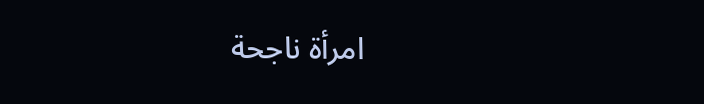امرأة ناجحة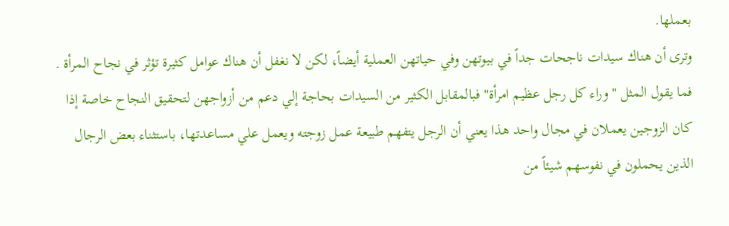بعملها.
وترى أن هناك سيدات ناجحات جداً في بيوتهن وفي حياتهن العملية أيضاً، لكن لا نغفل أن هناك عوامل كثيرة تؤثر في نجاح المرأة .
فما يقول المثل " وراء كل رجل عظيم امرأة" فبالمقابل الكثير من السيدات بحاجة إلي دعم من أزواجهن لتحقيق النجاح خاصة إذا كان الزوجين يعملان في مجال واحد هذا يعني أن الرجل يتفهم طبيعة عمل زوجته ويعمل علي مساعدتها، باستثناء بعض الرجال الذين يحملون في نفوسهم شيئاً من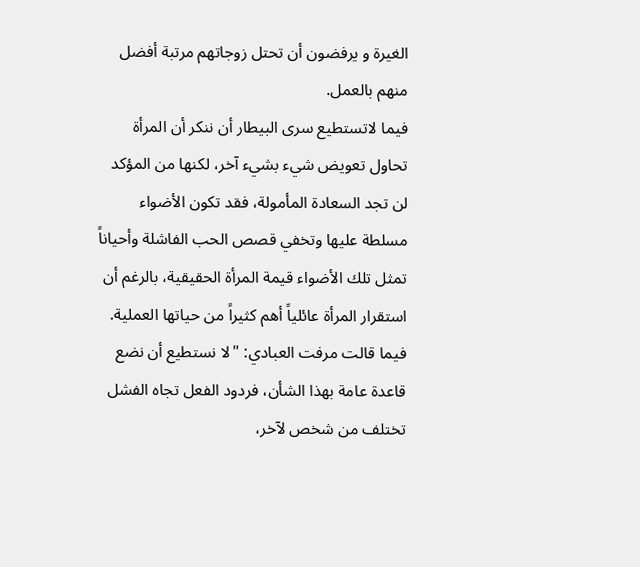الغيرة و يرفضون أن تحتل زوجاتهم مرتبة أفضل منهم بالعمل.
فيما لاتستطيع سرى البيطار أن ننكر أن المرأة تحاول تعويض شيء بشيء آخر، لكنها من المؤكد لن تجد السعادة المأمولة، فقد تكون الأضواء مسلطة عليها وتخفي قصص الحب الفاشلة وأحياناً تمثل تلك الأضواء قيمة المرأة الحقيقية، بالرغم أن استقرار المرأة عائلياً أهم كثيراً من حياتها العملية.
فيما قالت مرفت العبادي: "لا نستطيع أن نضع قاعدة عامة بهذا الشأن، فردود الفعل تجاه الفشل تختلف من شخص لآخر،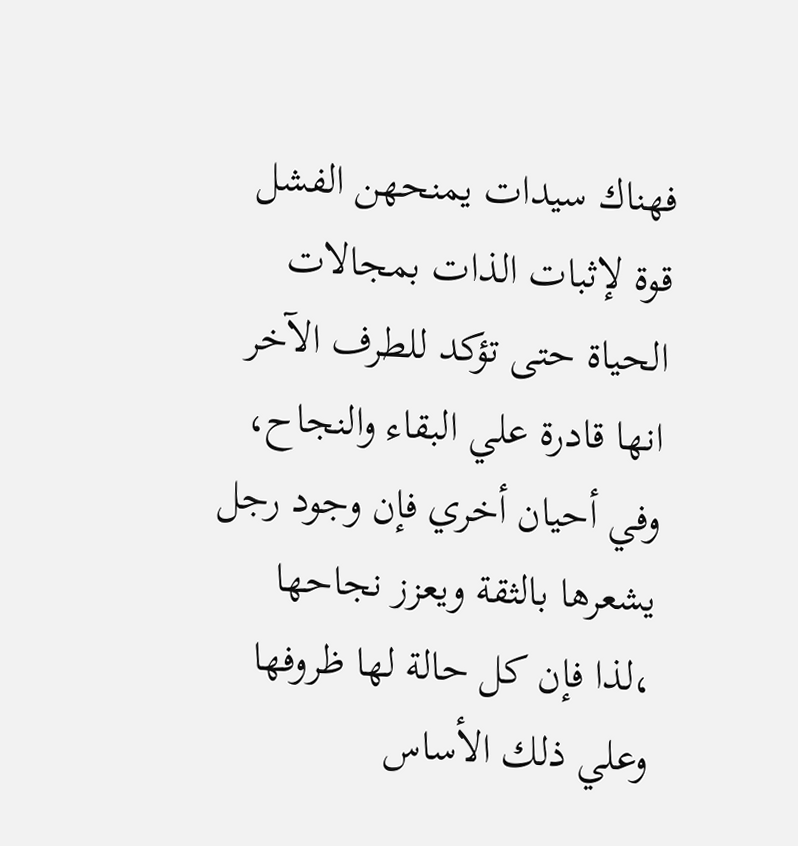فهناك سيدات يمنحهن الفشل قوة لإثبات الذات بمجالات الحياة حتى تؤكد للطرف الآخر انها قادرة علي البقاء والنجاح، وفي أحيان أخري فإن وجود رجل يشعرها بالثقة ويعزز نجاحها ،لذا فإن كل حالة لها ظروفها وعلي ذلك الأساس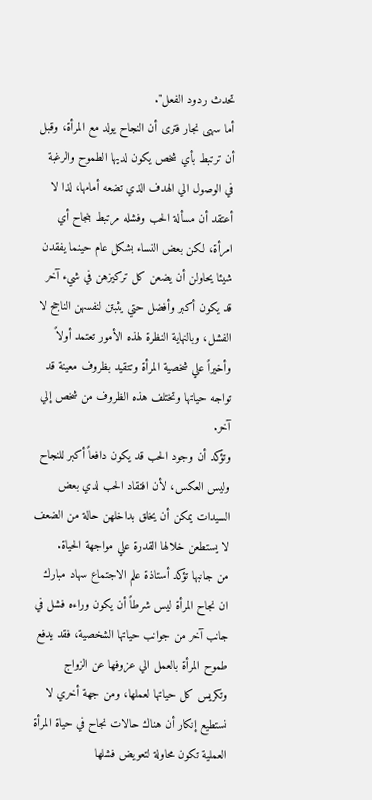تحدث ردود الفعل".
أما سهى نجار فترى أن النجاح يولد مع المرأة، وقبل أن ترتبط بأي شخص يكون لديها الطموح والرغبة في الوصول الي الهدف الذي تضعه أمامها، لذا لا أعتقد أن مسألة الحب وفشله مرتبط بنجاح أي امرأة، لكن بعض النساء بشكل عام حينما يفقدن شيئا يحاولن أن يضعن كل تركيزهن في شيء آخر قد يكون أكبر وأفضل حتي يثبتن لنفسهن الناجح لا الفشل، وبالنهاية النظرة لهذه الأمور تعتمد أولاً وأخيراً علي شخصية المرأة وتتقيد بظروف معينة قد تواجه حياتها وتختلف هذه الظروف من شخص إلي آخر.
وتؤكد أن وجود الحب قد يكون دافعاً أكبر للنجاح وليس العكس، لأن افتقاد الحب لدي بعض السيدات يمكن أن يخلق بداخلهن حالة من الضعف لا يستطعن خلالها القدرة علي مواجهة الحياة.
من جانبها تؤكد أستاذة علم الاجتماع سهاد مبارك ان نجاح المرأة ليس شرطاً أن يكون وراءه فشل في جانب آخر من جوانب حياتها الشخصية، فقد يدفع طموح المرأة بالعمل الي عزوفها عن الزواج وتكريس كل حياتها لعملها، ومن جهة أخري لا نستطيع إنكار أن هناك حالات نجاح في حياة المرأة العملية تكون محاولة لتعويض فشلها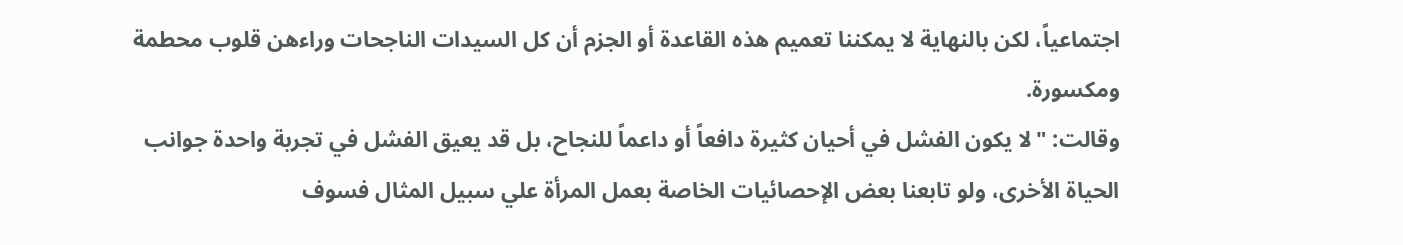اجتماعياً، لكن بالنهاية لا يمكننا تعميم هذه القاعدة أو الجزم أن كل السيدات الناجحات وراءهن قلوب محطمة ومكسورة.
وقالت: "لا يكون الفشل في أحيان كثيرة دافعاً أو داعماً للنجاح، بل قد يعيق الفشل في تجربة واحدة جوانب الحياة الأخرى، ولو تابعنا بعض الإحصائيات الخاصة بعمل المرأة علي سبيل المثال فسوف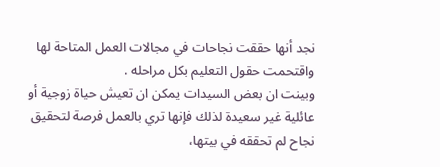نجد أنها حققت نجاحات في مجالات العمل المتاحة لها واقتحمت حقول التعليم بكل مراحله .
وبينت ان بعض السيدات يمكن ان تعيش حياة زوجية أو عائلية غير سعيدة لذلك فإنها تري بالعمل فرصة لتحقيق نجاح لم تحققه في بيتها،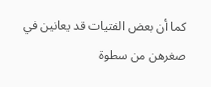كما أن بعض الفتيات قد يعانين في صغرهن من سطوة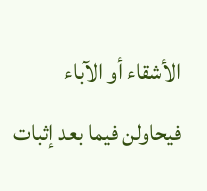الأشقاء أو الآباء فيحاولن فيما بعد إثبات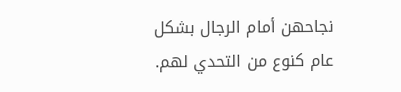نجاحهن أمام الرجال بشكل عام كنوع من التحدي لهم.